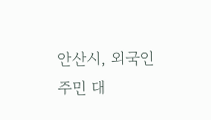안산시, 외국인 주민 대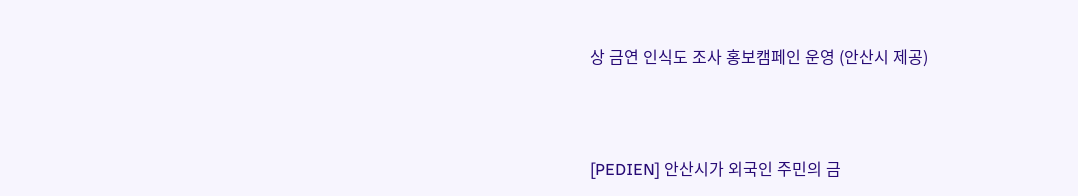상 금연 인식도 조사 홍보캠페인 운영 (안산시 제공)



[PEDIEN] 안산시가 외국인 주민의 금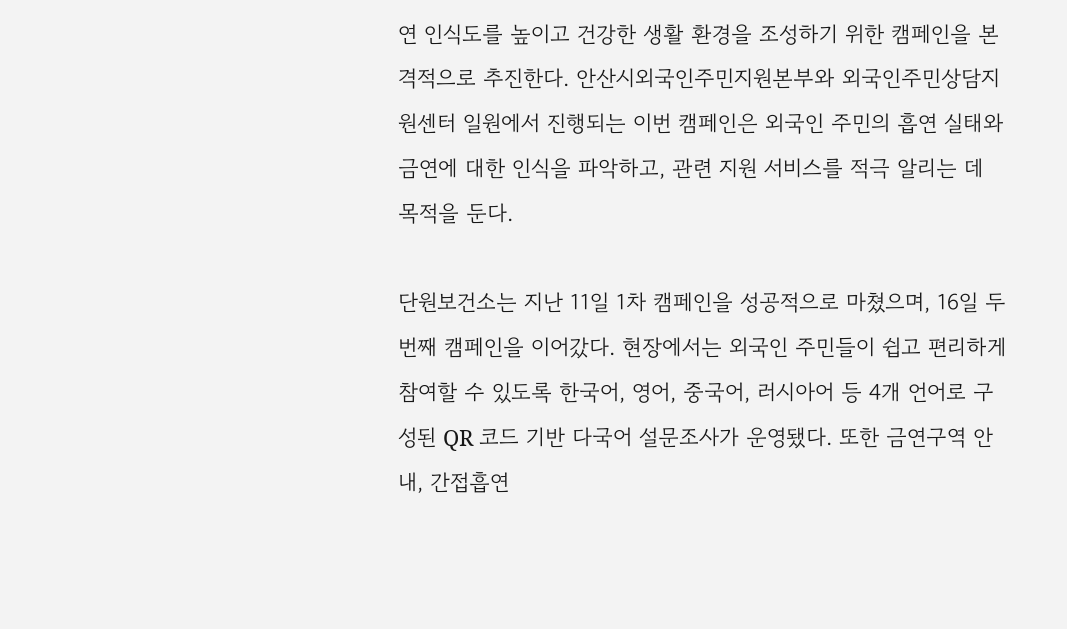연 인식도를 높이고 건강한 생활 환경을 조성하기 위한 캠페인을 본격적으로 추진한다. 안산시외국인주민지원본부와 외국인주민상담지원센터 일원에서 진행되는 이번 캠페인은 외국인 주민의 흡연 실태와 금연에 대한 인식을 파악하고, 관련 지원 서비스를 적극 알리는 데 목적을 둔다.

단원보건소는 지난 11일 1차 캠페인을 성공적으로 마쳤으며, 16일 두 번째 캠페인을 이어갔다. 현장에서는 외국인 주민들이 쉽고 편리하게 참여할 수 있도록 한국어, 영어, 중국어, 러시아어 등 4개 언어로 구성된 QR 코드 기반 다국어 설문조사가 운영됐다. 또한 금연구역 안내, 간접흡연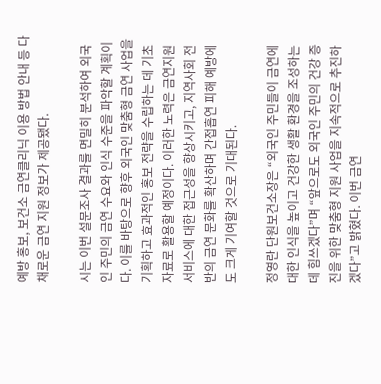예방 홍보, 보건소 금연클리닉 이용 방법 안내 등 다채로운 금연 지원 정보가 제공됐다.

시는 이번 설문조사 결과를 면밀히 분석하여 외국인 주민의 금연 수요와 인식 수준을 파악할 계획이다. 이를 바탕으로 향후 외국인 맞춤형 금연 사업을 기획하고 효과적인 홍보 전략을 수립하는 데 기초 자료로 활용할 예정이다. 이러한 노력은 금연지원서비스에 대한 접근성을 향상시키고, 지역사회 전반의 금연 문화를 확산하며 간접흡연 피해 예방에도 크게 기여할 것으로 기대된다.

정영란 단원보건소장은 “외국인 주민들이 금연에 대한 인식을 높이고 건강한 생활 환경을 조성하는 데 힘쓰겠다”며 “앞으로도 외국인 주민의 건강 증진을 위한 맞춤형 지원 사업을 지속적으로 추진하겠다”고 밝혔다. 이번 금연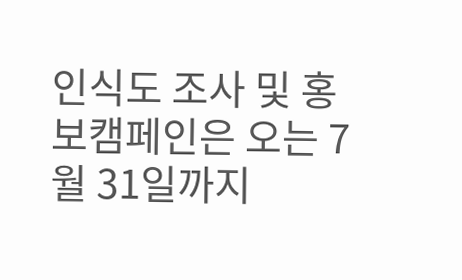인식도 조사 및 홍보캠페인은 오는 7월 31일까지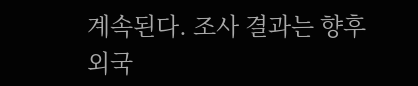계속된다. 조사 결과는 향후 외국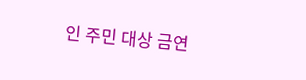인 주민 대상 금연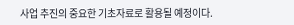사업 추진의 중요한 기초자료로 활용될 예정이다.